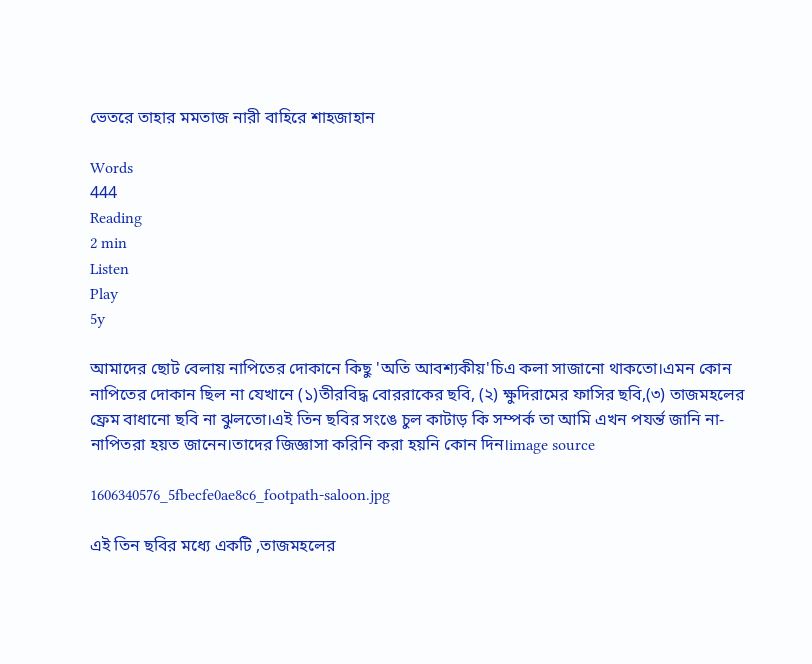ভেতরে তাহার মমতাজ নারী বাহিরে শাহজাহান

Words
444
Reading
2 min
Listen
Play
5y

আমাদের ছোট বেলায় নাপিতের দোকানে কিছু 'অতি আবশ্যকীয়'চিএ কলা সাজানো থাকতো।এমন কোন নাপিতের দোকান ছিল না যেখানে (১)তীরবিদ্ধ বোররাকের ছবি, (২) ক্ষুদিরামের ফাসির ছবি,(৩) তাজমহলের ফ্রেম বাধানো ছবি না ঝুলতো।এই তিন ছবির সংঙে চুল কাটাড় কি সম্পর্ক তা আমি এখন পযর্ন্ত জানি না-নাপিতরা হয়ত জানেন।তাদের জিজ্ঞাসা করিনি করা হয়নি কোন দিন।image source

1606340576_5fbecfe0ae8c6_footpath-saloon.jpg

এই তিন ছবির মধ্যে একটি ,তাজমহলের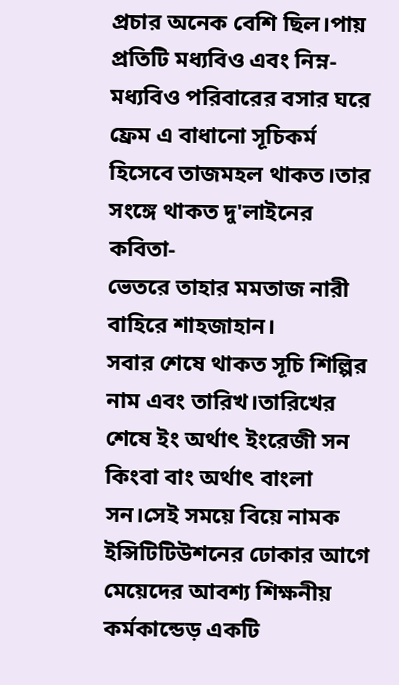প্রচার অনেক বেশি ছিল।পায় প্রতিটি মধ্যবিও এবং নিম্ন-মধ্যবিও পরিবারের বসার ঘরে ফ্রেম এ বাধানো সূচিকর্ম হিসেবে তাজমহল থাকত।তার সংঙ্গে থাকত দু'লাইনের কবিতা-
ভেতরে তাহার মমতাজ নারী
বাহিরে শাহজাহান।
সবার শেষে থাকত সূচি শিল্পির নাম এবং তারিখ।তারিখের শেষে ইং অর্থাৎ ইংরেজী সন কিংবা বাং অর্থাৎ বাংলা সন।সেই সময়ে বিয়ে নামক ইন্সিটিটিউশনের ঢোকার আগে মেয়েদের আবশ্য শিক্ষনীয় কর্মকান্ডেড় একটি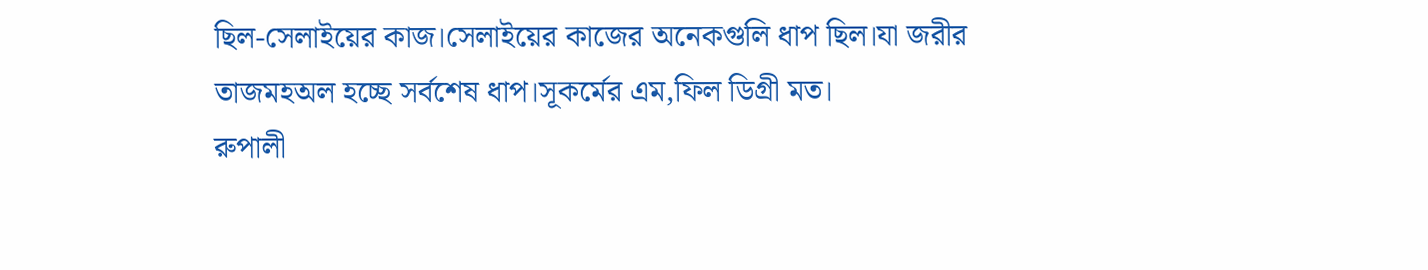ছিল-সেলাইয়ের কাজ।সেলাইয়ের কাজের অনেকগুলি ধাপ ছিল।যা জরীর তাজমহঅল হচ্ছে সর্বশেষ ধাপ।সূকর্মের এম,ফিল ডিগ্রী মত।
রুপালী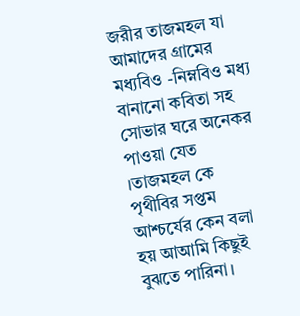জরীর তাজমহল যা আমাদের গ্রামের মধ্যবিও -নিম্নবিও মধ্য বানানো কবিতা সহ সোভার ঘরে অনেকর পাওয়া যেত ।তাজমহল কে পৃথীবির সপ্তম আশ্চর্যের কেন বলা হয় আআমি কিছুই বুঝতে পারিনা।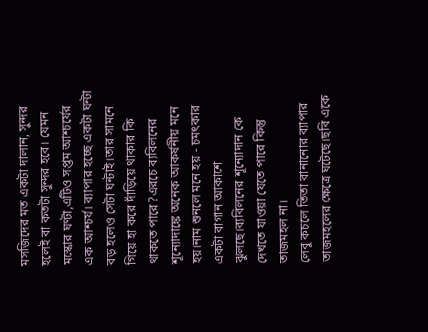মসজিদের মত একটা দালান, সুন্দর হলেই বা কতটা সুন্দর হবে। যেমন মস্কোর ঘণ্টা,এটিও সপ্তম আশ্চর্যের এক আশ্চর্য। ব্যাপার হচ্ছে একটা ঘন্টা বড় হলেও সেটা ঘন্টাই।তার সামনে গিয়ে হা করে দাঁড়িয়ে থাকার কি থাকতে পারে?এরচে ব্যবিলনের শূন্যোদাঙ্কে অনেক আকর্ষনীয় মনে হয়।নাম শুনলে মনে হয় - চমৎকার একটা বাগান আকাশে ঝুলছে।ব্যবিলনের শূন্যোদান কে দেখতে যাওয়া যেতে পারে কিন্তু তাজমহল না।
লেবু কচলে তিতা বানানোর ব্যাপার তাজমহলের ক্ষেত্রে ঘটেছে।ছবি একে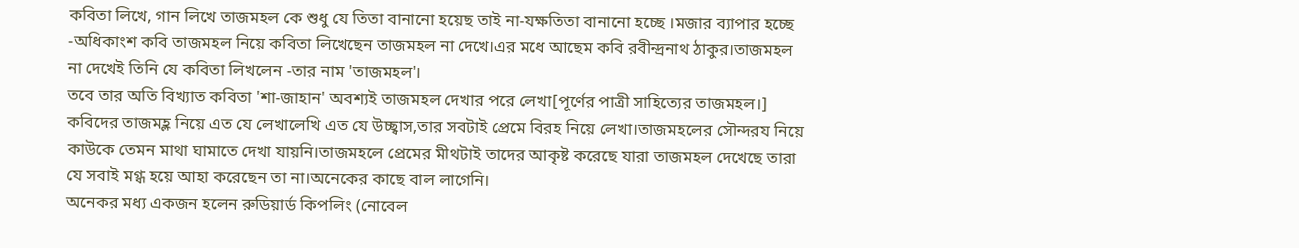কবিতা লিখে, গান লিখে তাজমহল কে শুধু যে তিতা বানানো হয়েছ তাই না-যক্ষতিতা বানানো হচ্ছে ।মজার ব্যাপার হচ্ছে -অধিকাংশ কবি তাজমহল নিয়ে কবিতা লিখেছেন তাজমহল না দেখে।এর মধে আছেম কবি রবীন্দ্রনাথ ঠাকুর।তাজমহল না দেখেই তিনি যে কবিতা লিখলেন -তার নাম 'তাজমহল'।
তবে তার অতি বিখ্যাত কবিতা 'শা-জাহান' অবশ্যই তাজমহল দেখার পরে লেখা[পূর্ণের পাত্রী সাহিত্যের তাজমহল।]
কবিদের তাজমহ্ল নিয়ে এত যে লেখালেখি এত যে উচ্ছ্বাস,তার সবটাই প্রেমে বিরহ নিয়ে লেখা।তাজমহলের সৌন্দরয নিয়ে কাউকে তেমন মাথা ঘামাতে দেখা যায়নি।তাজমহলে প্রেমের মীথটাই তাদের আকৃষ্ট করেছে যারা তাজমহল দেখেছে তারা যে সবাই মগ্ধ হয়ে আহা করেছেন তা না।অনেকের কাছে বাল লাগেনি।
অনেকর মধ্য একজন হলেন রুডিয়ার্ড কিপলিং (নোবেল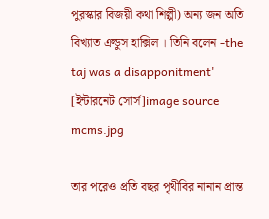পুরস্কার বিজয়ী কথা শিল্পী) অন্য জন অতি বিখ্যাত এল্ডুস হাক্সিল । তিনি বলেন -the taj was a disapponitment' [ইন্টারনেট সোর্স]image source
mcms.jpg

তার পরেও প্রতি বছর পৃথীবির নানান প্রান্ত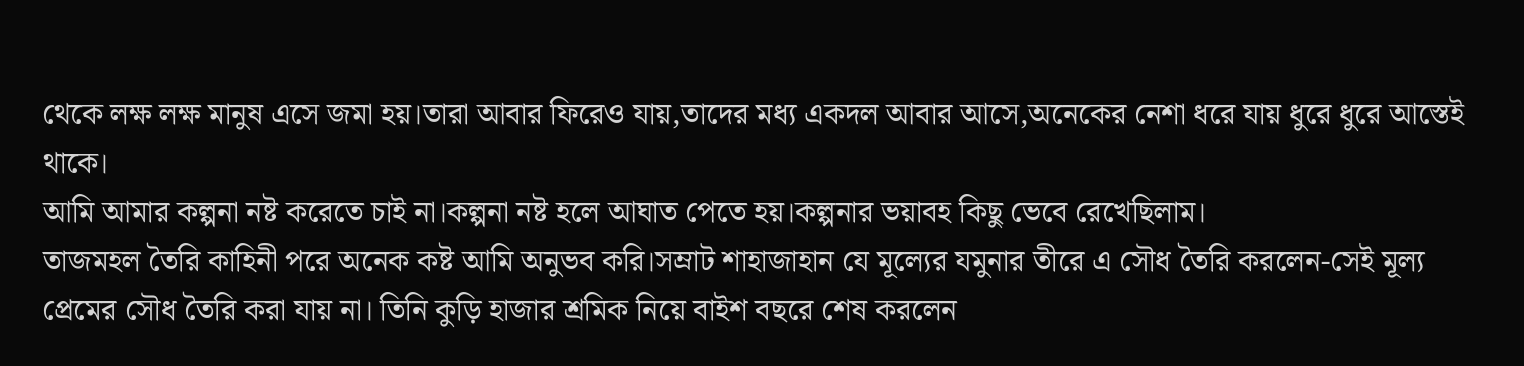থেকে লক্ষ লক্ষ মানুষ এসে জমা হয়।তারা আবার ফিরেও যায়,তাদের মধ্য একদল আবার আসে,অনেকের নেশা ধরে যায় ধুরে ধুরে আস্তেই থাকে।
আমি আমার কল্পনা নষ্ট করেতে চাই না।কল্পনা নষ্ট হলে আঘাত পেতে হয়।কল্পনার ভয়াবহ কিছু ভেবে রেখেছিলাম।
তাজমহল তৈরি কাহিনী পরে অনেক কষ্ট আমি অনুভব করি।সম্রাট শাহাজাহান যে মূল্যের যমুনার তীরে এ সৌধ তৈরি করলেন-সেই মূল্য প্রেমের সৌধ তৈরি করা যায় না। তিনি কুড়ি হাজার শ্রমিক নিয়ে বাইশ বছরে শেষ করলেন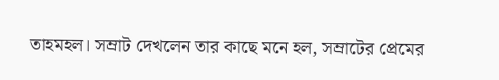তাহমহল। সম্রাট দেখলেন তার কাছে মনে হল, সম্রাটের প্রেমের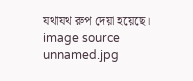যথাযথ রুপ দেয়া হয়েছে।
image source
unnamed.jpg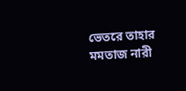ভেতরে তাহার মমতাজ নারী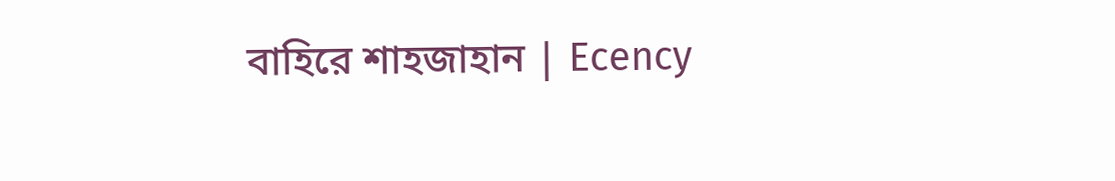বাহিরে শাহজাহান | Ecency